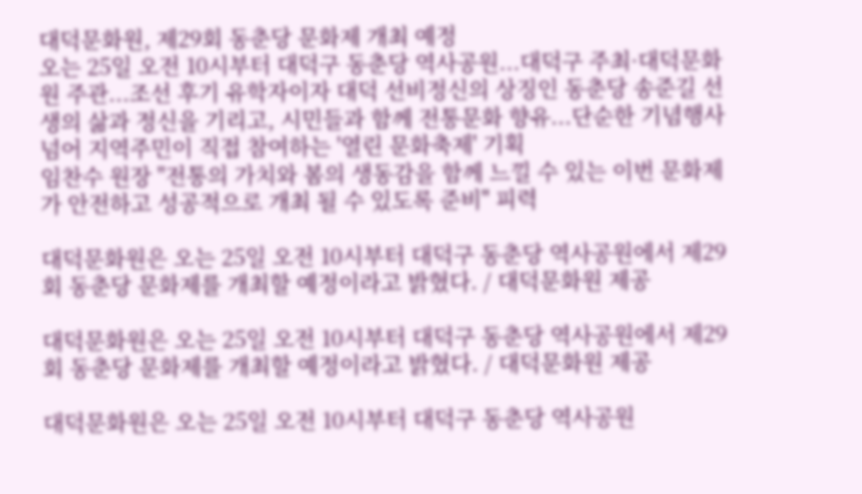대덕문화원, 제29회 동춘당 문화제 개최 예정
오는 25일 오전 10시부터 대덕구 동춘당 역사공원...대덕구 주최·대덕문화원 주관...조선 후기 유학자이자 대덕 선비정신의 상징인 동춘당 송준길 선생의 삶과 정신을 기리고, 시민들과 함께 전통문화 향유...단순한 기념행사 넘어 지역주민이 직접 참여하는 '열린 문화축제' 기획
임찬수 원장 "전통의 가치와 봄의 생동감을 함께 느낄 수 있는 이번 문화제가 안전하고 성공적으로 개최 될 수 있도록 준비" 피력

대덕문화원은 오는 25일 오전 10시부터 대덕구 동춘당 역사공원에서 제29회 동춘당 문화제를 개최할 예정이라고 밝혔다. / 대덕문화원 제공

대덕문화원은 오는 25일 오전 10시부터 대덕구 동춘당 역사공원에서 제29회 동춘당 문화제를 개최할 예정이라고 밝혔다. / 대덕문화원 제공

대덕문화원은 오는 25일 오전 10시부터 대덕구 동춘당 역사공원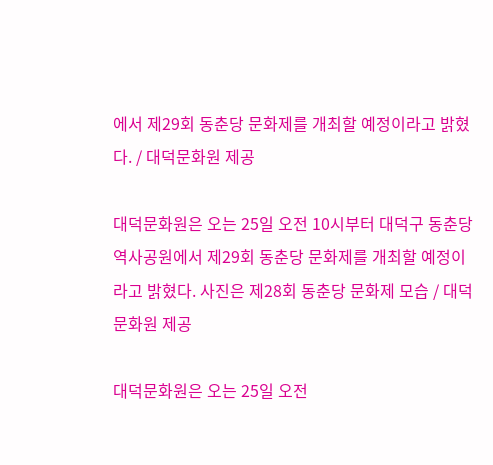에서 제29회 동춘당 문화제를 개최할 예정이라고 밝혔다. / 대덕문화원 제공

대덕문화원은 오는 25일 오전 10시부터 대덕구 동춘당 역사공원에서 제29회 동춘당 문화제를 개최할 예정이라고 밝혔다. 사진은 제28회 동춘당 문화제 모습 / 대덕문화원 제공

대덕문화원은 오는 25일 오전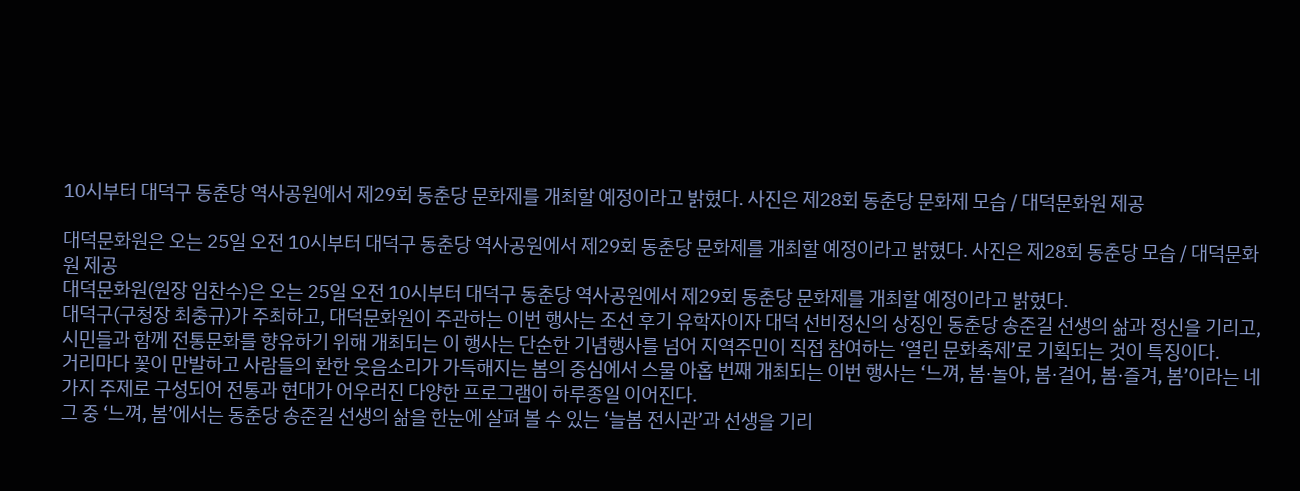10시부터 대덕구 동춘당 역사공원에서 제29회 동춘당 문화제를 개최할 예정이라고 밝혔다. 사진은 제28회 동춘당 문화제 모습 / 대덕문화원 제공

대덕문화원은 오는 25일 오전 10시부터 대덕구 동춘당 역사공원에서 제29회 동춘당 문화제를 개최할 예정이라고 밝혔다. 사진은 제28회 동춘당 모습 / 대덕문화원 제공
대덕문화원(원장 임찬수)은 오는 25일 오전 10시부터 대덕구 동춘당 역사공원에서 제29회 동춘당 문화제를 개최할 예정이라고 밝혔다.
대덕구(구청장 최충규)가 주최하고, 대덕문화원이 주관하는 이번 행사는 조선 후기 유학자이자 대덕 선비정신의 상징인 동춘당 송준길 선생의 삶과 정신을 기리고, 시민들과 함께 전통문화를 향유하기 위해 개최되는 이 행사는 단순한 기념행사를 넘어 지역주민이 직접 참여하는 ‘열린 문화축제’로 기획되는 것이 특징이다.
거리마다 꽃이 만발하고 사람들의 환한 웃음소리가 가득해지는 봄의 중심에서 스물 아홉 번째 개최되는 이번 행사는 ‘느껴, 봄·놀아, 봄·걸어, 봄·즐겨, 봄’이라는 네 가지 주제로 구성되어 전통과 현대가 어우러진 다양한 프로그램이 하루종일 이어진다.
그 중 ‘느껴, 봄’에서는 동춘당 송준길 선생의 삶을 한눈에 살펴 볼 수 있는 ‘늘봄 전시관’과 선생을 기리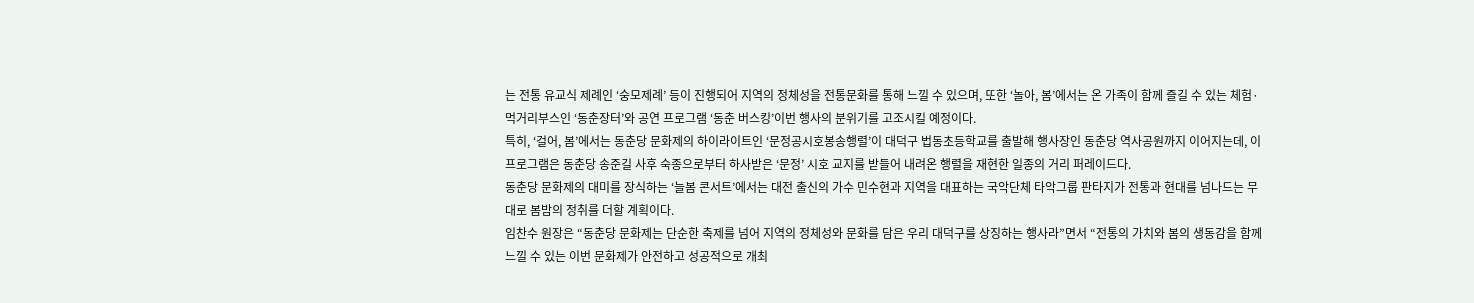는 전통 유교식 제례인 ‘숭모제례’ 등이 진행되어 지역의 정체성을 전통문화를 통해 느낄 수 있으며, 또한 ‘놀아, 봄’에서는 온 가족이 함께 즐길 수 있는 체험·먹거리부스인 ‘동춘장터’와 공연 프로그램 ‘동춘 버스킹’이번 행사의 분위기를 고조시킬 예정이다.
특히, ‘걸어, 봄’에서는 동춘당 문화제의 하이라이트인 ‘문정공시호봉송행렬’이 대덕구 법동초등학교를 출발해 행사장인 동춘당 역사공원까지 이어지는데, 이 프로그램은 동춘당 송준길 사후 숙종으로부터 하사받은 ‘문정’ 시호 교지를 받들어 내려온 행렬을 재현한 일종의 거리 퍼레이드다.
동춘당 문화제의 대미를 장식하는 ‘늘봄 콘서트’에서는 대전 출신의 가수 민수현과 지역을 대표하는 국악단체 타악그룹 판타지가 전통과 현대를 넘나드는 무대로 봄밤의 정취를 더할 계획이다.
임찬수 원장은 “동춘당 문화제는 단순한 축제를 넘어 지역의 정체성와 문화를 담은 우리 대덕구를 상징하는 행사라”면서 “전통의 가치와 봄의 생동감을 함께 느낄 수 있는 이번 문화제가 안전하고 성공적으로 개최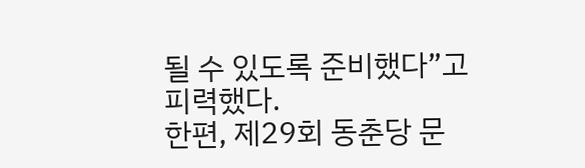될 수 있도록 준비했다”고 피력했다.
한편, 제29회 동춘당 문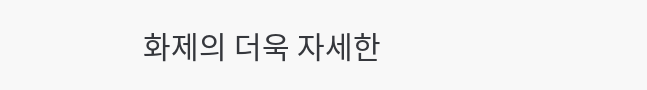화제의 더욱 자세한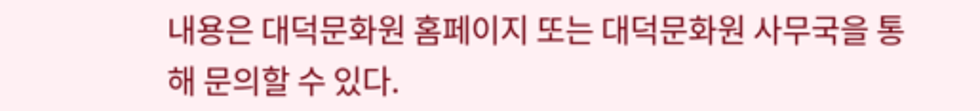내용은 대덕문화원 홈페이지 또는 대덕문화원 사무국을 통해 문의할 수 있다.